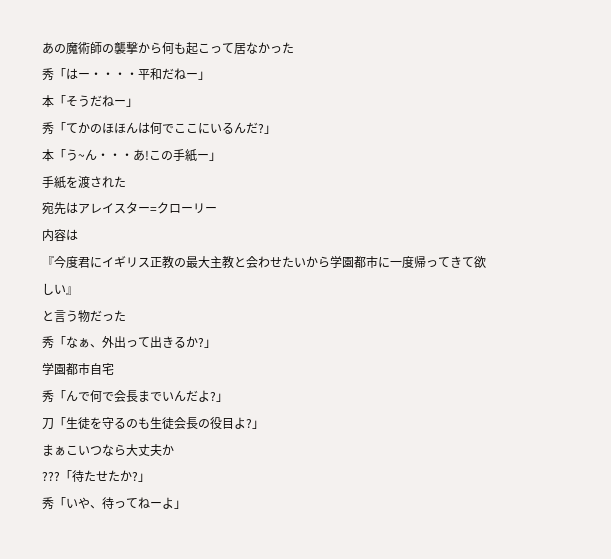あの魔術師の襲撃から何も起こって居なかった
秀「はー・・・・平和だねー」
本「そうだねー」
秀「てかのほほんは何でここにいるんだ?」
本「う~ん・・・あ!この手紙ー」
手紙を渡された
宛先はアレイスター=クローリー
内容は
『今度君にイギリス正教の最大主教と会わせたいから学園都市に一度帰ってきて欲しい』
と言う物だった
秀「なぁ、外出って出きるか?」
学園都市自宅
秀「んで何で会長までいんだよ?」
刀「生徒を守るのも生徒会長の役目よ?」
まぁこいつなら大丈夫か
???「待たせたか?」
秀「いや、待ってねーよ」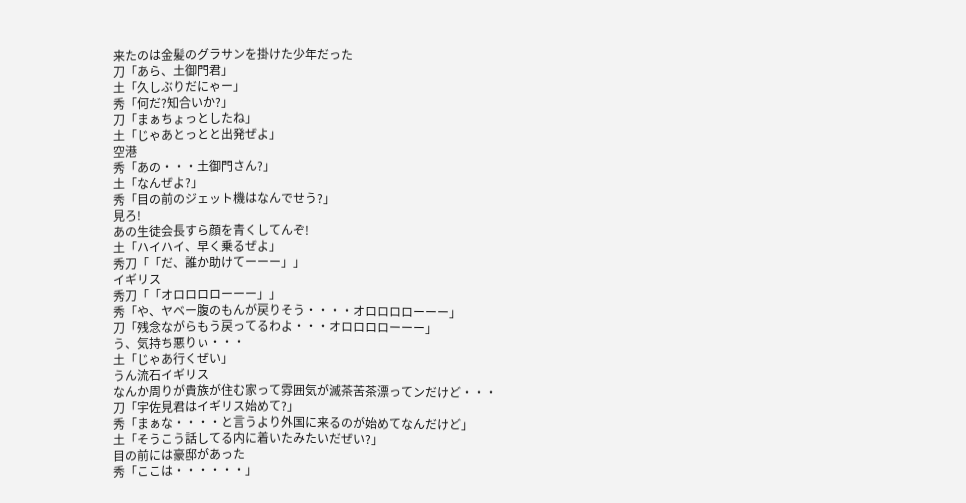来たのは金髪のグラサンを掛けた少年だった
刀「あら、土御門君」
土「久しぶりだにゃー」
秀「何だ?知合いか?」
刀「まぁちょっとしたね」
土「じゃあとっとと出発ぜよ」
空港
秀「あの・・・土御門さん?」
土「なんぜよ?」
秀「目の前のジェット機はなんでせう?」
見ろ!
あの生徒会長すら顔を青くしてんぞ!
土「ハイハイ、早く乗るぜよ」
秀刀「「だ、誰か助けてーーー」」
イギリス
秀刀「「オロロロローーー」」
秀「や、ヤベー腹のもんが戻りそう・・・・オロロロローーー」
刀「残念ながらもう戻ってるわよ・・・オロロロローーー」
う、気持ち悪りぃ・・・
土「じゃあ行くぜい」
うん流石イギリス
なんか周りが貴族が住む家って雰囲気が滅茶苦茶漂ってンだけど・・・
刀「宇佐見君はイギリス始めて?」
秀「まぁな・・・・と言うより外国に来るのが始めてなんだけど」
土「そうこう話してる内に着いたみたいだぜい?」
目の前には豪邸があった
秀「ここは・・・・・・」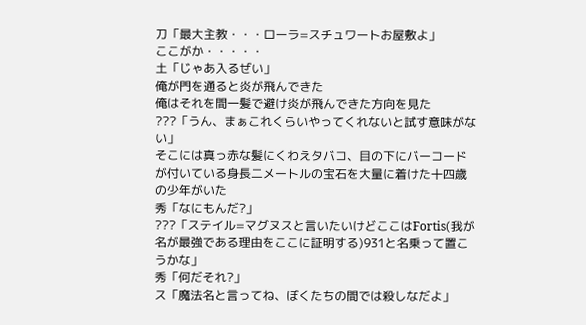刀「最大主教・・・ローラ=スチュワートお屋敷よ」
ここがか・・・・・
土「じゃあ入るぜい」
俺が門を通ると炎が飛んできた
俺はそれを間一髪で避け炎が飛んできた方向を見た
???「うん、まぁこれくらいやってくれないと試す意味がない」
そこには真っ赤な髪にくわえタバコ、目の下にバーコードが付いている身長二メートルの宝石を大量に着けた十四歳の少年がいた
秀「なにもんだ?」
???「ステイル=マグヌスと言いたいけどここはFortis(我が名が最強である理由をここに証明する)931と名乗って置こうかな」
秀「何だそれ?」
ス「魔法名と言ってね、ぼくたちの間では殺しなだよ」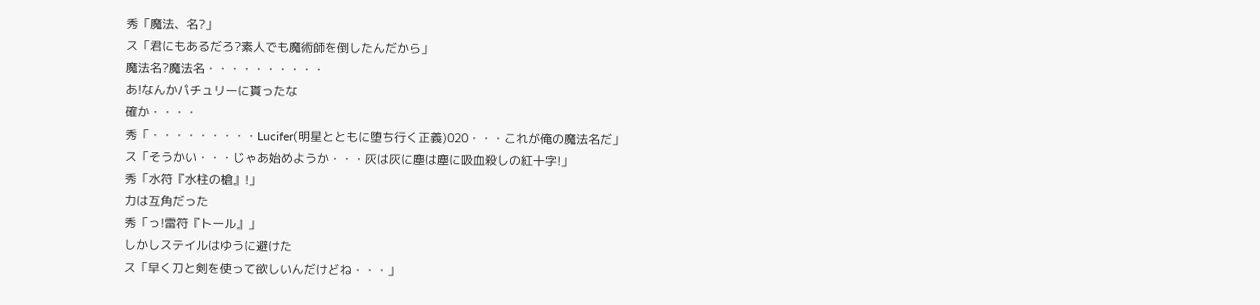秀「魔法、名?」
ス「君にもあるだろ?素人でも魔術師を倒したんだから」
魔法名?魔法名・・・・・・・・・・
あ!なんかパチュリーに貰ったな
確か・・・・
秀「・・・・・・・・・Lucifer(明星とともに堕ち行く正義)020・・・これが俺の魔法名だ」
ス「そうかい・・・じゃあ始めようか・・・灰は灰に塵は塵に吸血殺しの紅十字!」
秀「水符『水柱の槍』!」
力は互角だった
秀「っ!雷符『トール』」
しかしステイルはゆうに避けた
ス「早く刀と剣を使って欲しいんだけどね・・・」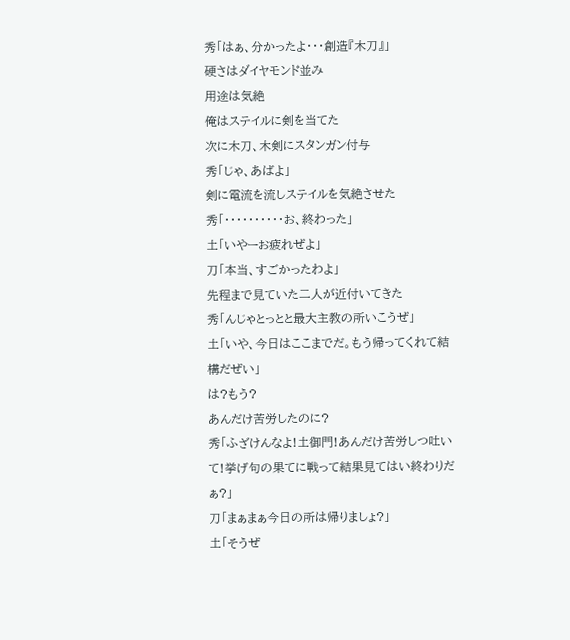秀「はぁ、分かったよ・・・創造『木刀』」
硬さはダイヤモンド並み
用途は気絶
俺はステイルに剣を当てた
次に木刀、木剣にスタンガン付与
秀「じゃ、あばよ」
剣に電流を流しステイルを気絶させた
秀「・・・・・・・・・・お、終わった」
土「いやーお疲れぜよ」
刀「本当、すごかったわよ」
先程まで見ていた二人が近付いてきた
秀「んじゃとっとと最大主教の所いこうぜ」
土「いや、今日はここまでだ。もう帰ってくれて結構だぜい」
は?もう?
あんだけ苦労したのに?
秀「ふざけんなよ!土御門!あんだけ苦労しつ吐いて!挙げ句の果てに戦って結果見てはい終わりだぁ?」
刀「まぁまぁ今日の所は帰りましょ?」
土「そうぜ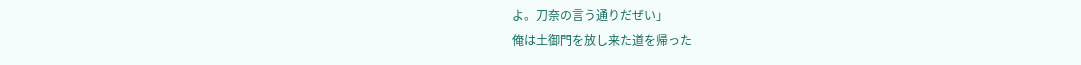よ。刀奈の言う通りだぜい」
俺は土御門を放し来た道を帰った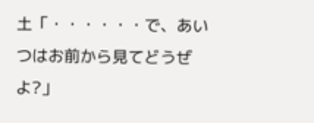土「・・・・・・で、あいつはお前から見てどうぜよ?」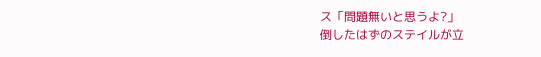ス「問題無いと思うよ?」
倒したはずのステイルが立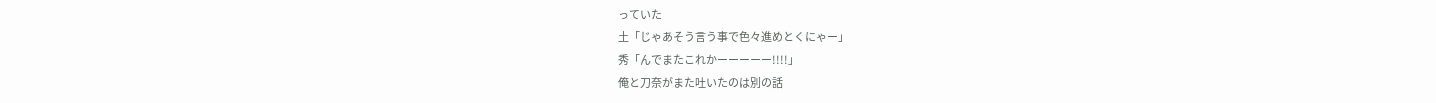っていた
土「じゃあそう言う事で色々進めとくにゃー」
秀「んでまたこれかーーーーー!!!!」
俺と刀奈がまた吐いたのは別の話